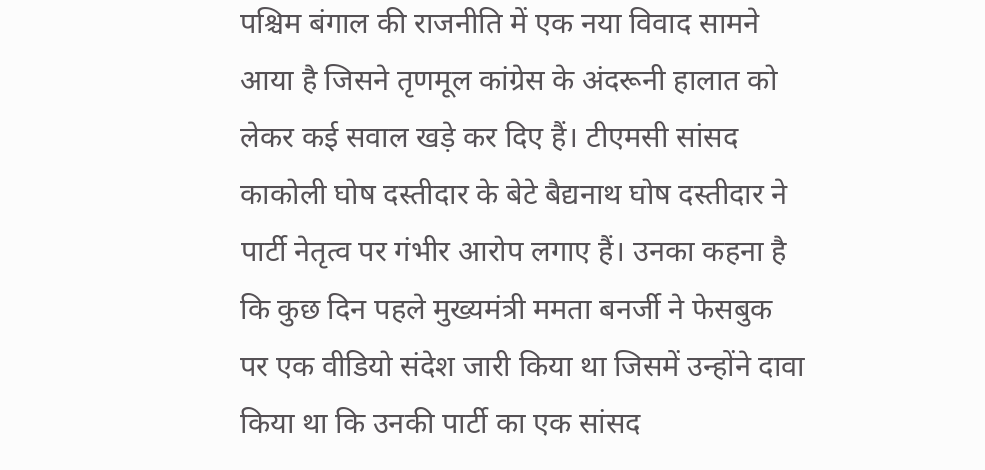पश्चिम बंगाल की राजनीति में एक नया विवाद सामने आया है जिसने तृणमूल कांग्रेस के अंदरूनी हालात को लेकर कई सवाल खड़े कर दिए हैं। टीएमसी सांसद काकोली घोष दस्तीदार के बेटे बैद्यनाथ घोष दस्तीदार ने पार्टी नेतृत्व पर गंभीर आरोप लगाए हैं। उनका कहना है कि कुछ दिन पहले मुख्यमंत्री ममता बनर्जी ने फेसबुक पर एक वीडियो संदेश जारी किया था जिसमें उन्होंने दावा किया था कि उनकी पार्टी का एक सांसद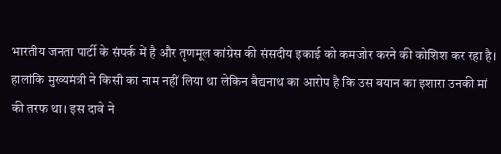भारतीय जनता पार्टी के संपर्क में है और तृणमूल कांग्रेस की संसदीय इकाई को कमजोर करने की कोशिश कर रहा है। हालांकि मुख्यमंत्री ने किसी का नाम नहीं लिया था लेकिन बैद्यनाथ का आरोप है कि उस बयान का इशारा उनकी मां की तरफ था। इस दावे ने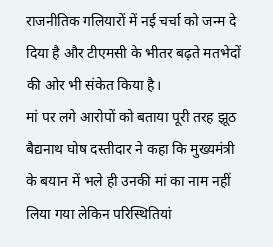राजनीतिक गलियारों में नई चर्चा को जन्म दे दिया है और टीएमसी के भीतर बढ़ते मतभेदों की ओर भी संकेत किया है।
मां पर लगे आरोपों को बताया पूरी तरह झूठ
बैद्यनाथ घोष दस्तीदार ने कहा कि मुख्यमंत्री के बयान में भले ही उनकी मां का नाम नहीं लिया गया लेकिन परिस्थितियां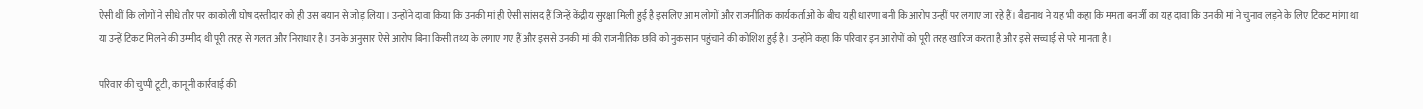ऐसी थीं कि लोगों ने सीधे तौर पर काकोली घोष दस्तीदार को ही उस बयान से जोड़ लिया। उन्होंने दावा किया कि उनकी मां ही ऐसी सांसद हैं जिन्हें केंद्रीय सुरक्षा मिली हुई है इसलिए आम लोगों और राजनीतिक कार्यकर्ताओं के बीच यही धारणा बनी कि आरोप उन्हीं पर लगाए जा रहे हैं। बैद्यनाथ ने यह भी कहा कि ममता बनर्जी का यह दावा कि उनकी मां ने चुनाव लड़ने के लिए टिकट मांगा था या उन्हें टिकट मिलने की उम्मीद थी पूरी तरह से गलत और निराधार है। उनके अनुसार ऐसे आरोप बिना किसी तथ्य के लगाए गए हैं और इससे उनकी मां की राजनीतिक छवि को नुकसान पहुंचाने की कोशिश हुई है। उन्होंने कहा कि परिवार इन आरोपों को पूरी तरह खारिज करता है और इसे सच्चाई से परे मानता है।

परिवार की चुप्पी टूटी, कानूनी कार्रवाई की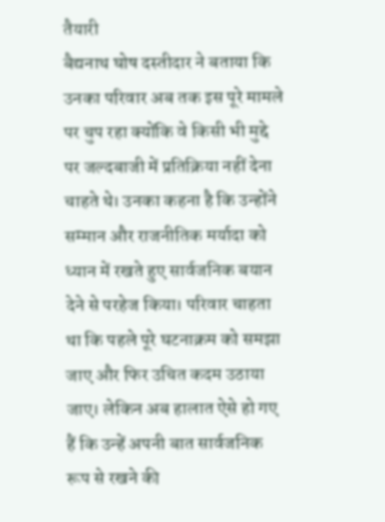तैयारी
बैद्यनाथ घोष दस्तीदार ने बताया कि उनका परिवार अब तक इस पूरे मामले पर चुप रहा क्योंकि वे किसी भी मुद्दे पर जल्दबाजी में प्रतिक्रिया नहीं देना चाहते थे। उनका कहना है कि उन्होंने सम्मान और राजनीतिक मर्यादा को ध्यान में रखते हुए सार्वजनिक बयान देने से परहेज किया। परिवार चाहता था कि पहले पूरे घटनाक्रम को समझा जाए और फिर उचित कदम उठाया जाए। लेकिन अब हालात ऐसे हो गए हैं कि उन्हें अपनी बात सार्वजनिक रूप से रखने की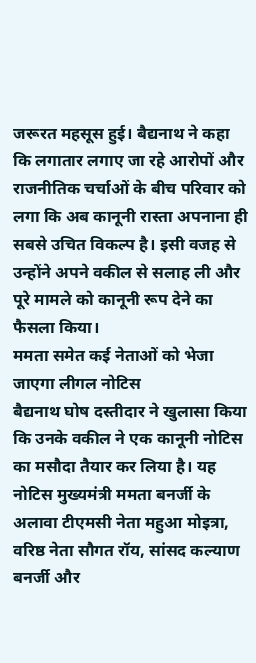जरूरत महसूस हुई। बैद्यनाथ ने कहा कि लगातार लगाए जा रहे आरोपों और राजनीतिक चर्चाओं के बीच परिवार को लगा कि अब कानूनी रास्ता अपनाना ही सबसे उचित विकल्प है। इसी वजह से उन्होंने अपने वकील से सलाह ली और पूरे मामले को कानूनी रूप देने का फैसला किया।
ममता समेत कई नेताओं को भेजा जाएगा लीगल नोटिस
बैद्यनाथ घोष दस्तीदार ने खुलासा किया कि उनके वकील ने एक कानूनी नोटिस का मसौदा तैयार कर लिया है। यह नोटिस मुख्यमंत्री ममता बनर्जी के अलावा टीएमसी नेता महुआ मोइत्रा, वरिष्ठ नेता सौगत रॉय, सांसद कल्याण बनर्जी और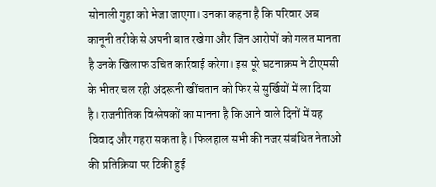सोनाली गुहा को भेजा जाएगा। उनका कहना है कि परिवार अब कानूनी तरीके से अपनी बात रखेगा और जिन आरोपों को गलत मानता है उनके खिलाफ उचित कार्रवाई करेगा। इस पूरे घटनाक्रम ने टीएमसी के भीतर चल रही अंदरूनी खींचतान को फिर से सुर्खियों में ला दिया है। राजनीतिक विश्लेषकों का मानना है कि आने वाले दिनों में यह विवाद और गहरा सकता है। फिलहाल सभी की नजर संबंधित नेताओं की प्रतिक्रिया पर टिकी हुई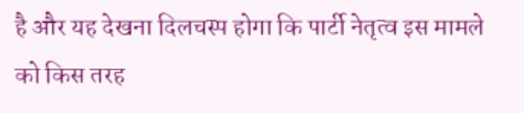है और यह देखना दिलचस्प होगा कि पार्टी नेतृत्व इस मामले को किस तरह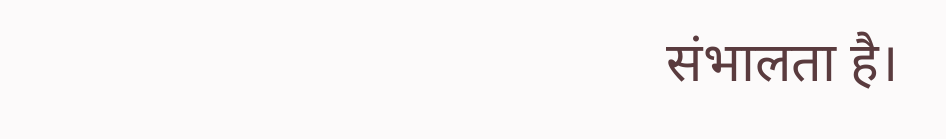संभालता है।